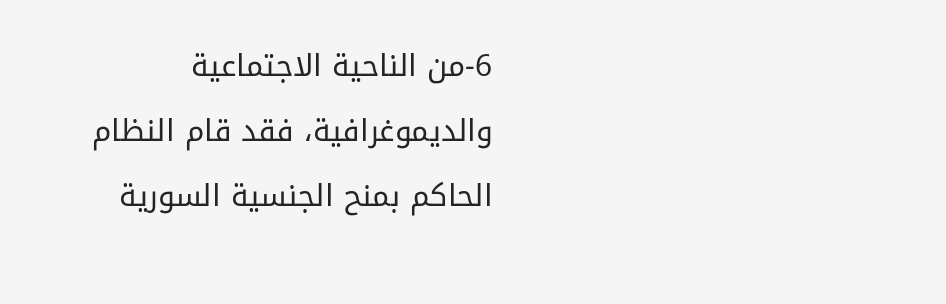6-من الناحية الاجتماعية والديموغرافية، فقد قام النظام الحاكم بمنح الجنسية السورية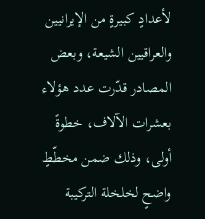لأعدادٍ كبيرةٍ من الإيرانيين والعراقيين الشيعة، وبعض المصادر قدّرت عدد هؤلاء بعشرات الآلاف، خطوةً أولى، وذلك ضمن مخطّطٍ واضحٍ لخلخلة التركيبة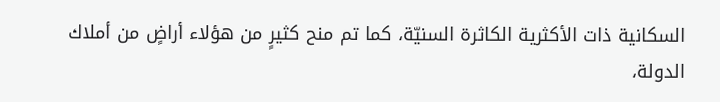السكانية ذات الأكثرية الكاثرة السنيّة، كما تم منح كثيرٍ من هؤلاء أراضٍ من أملاك الدولة،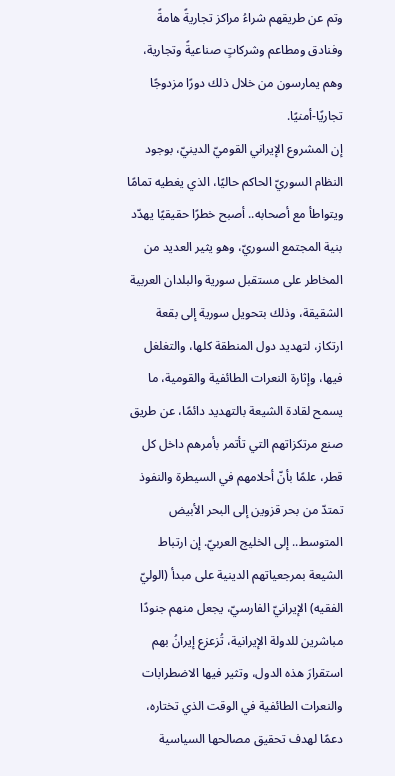وتم عن طريقهم شراءُ مراكز تجاريةً هامةً وفنادق ومطاعم وشركاتٍ صناعيةً وتجارية، وهم يمارسون من خلال ذلك دورًا مزدوجًا تجاريًا-أمنيًا.
إن المشروع الإيراني القوميّ الدينيّ، بوجود النظام السوريّ الحاكم حاليًا، الذي يغطيه تمامًا ويتواطأ مع أصحابه.. أصبح خطرًا حقيقيًا يهدّد بنية المجتمع السوريّ، وهو يثير العديد من المخاطر على مستقبل سورية والبلدان العربية الشقيقة، وذلك بتحويل سورية إلى بقعة ارتكاز، لتهديد دول المنطقة كلها، والتغلغل فيها، وإثارة النعرات الطائفية والقومية، ما يسمح لقادة الشيعة بالتهديد دائمًا، عن طريق صنع مرتكزاتهم التي تأتمر بأمرهم داخل كل قطر، علمًا بأنّ أحلامهم في السيطرة والنفوذ تمتدّ من بحر قزوين إلى البحر الأبيض المتوسط.. إلى الخليج العربيّ. إن ارتباط الشيعة بمرجعياتهم الدينية على مبدأ (الوليّ الفقيه) الإيرانيّ الفارسيّ، يجعل منهم جنودًا مباشرين للدولة الإيرانية، تُزعزع إيرانُ بهم استقرارَ هذه الدول، وتثير فيها الاضطرابات والنعرات الطائفية في الوقت الذي تختاره، دعمًا لهدف تحقيق مصالحها السياسية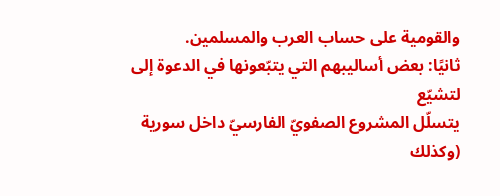والقومية على حساب العرب والمسلمين.
ثانيًا: بعض أساليبهم التي يتبّعونها في الدعوة إلى لتشيّع
يتسلّل المشروع الصفويّ الفارسيّ داخل سورية (وكذلك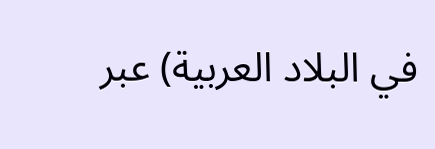في البلاد العربية) عبر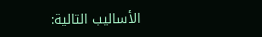الأساليب التالية: